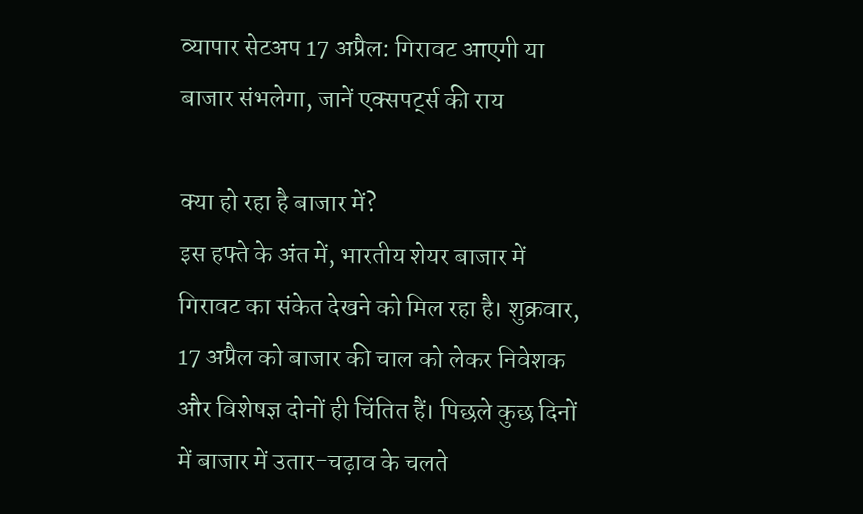व्यापार सेटअप 17 अप्रैल: गिरावट आएगी या बाजार संभलेगा, जानें एक्सपर्ट्स की राय

क्या हो रहा है बाजार में?
इस हफ्ते के अंत में, भारतीय शेयर बाजार में गिरावट का संकेत देखने को मिल रहा है। शुक्रवार, 17 अप्रैल को बाजार की चाल को लेकर निवेशक और विशेषज्ञ दोनों ही चिंतित हैं। पिछले कुछ दिनों में बाजार में उतार-चढ़ाव के चलते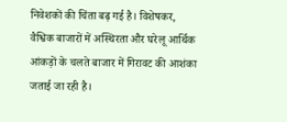निवेशकों की चिंता बढ़ गई है। विशेषकर, वैश्विक बाजारों में अस्थिरता और घरेलू आर्थिक आंकड़ों के चलते बाजार में गिरावट की आशंका जताई जा रही है।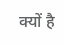क्यों है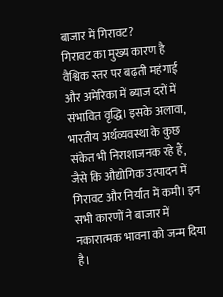बाजार में गिरावट?
गिरावट का मुख्य कारण है वैश्विक स्तर पर बढ़ती महंगाई और अमेरिका में ब्याज दरों में संभावित वृद्धि। इसके अलावा, भारतीय अर्थव्यवस्था के कुछ संकेत भी निराशाजनक रहे हैं, जैसे कि औद्योगिक उत्पादन में गिरावट और निर्यात में कमी। इन सभी कारणों ने बाजार में नकारात्मक भावना को जन्म दिया है।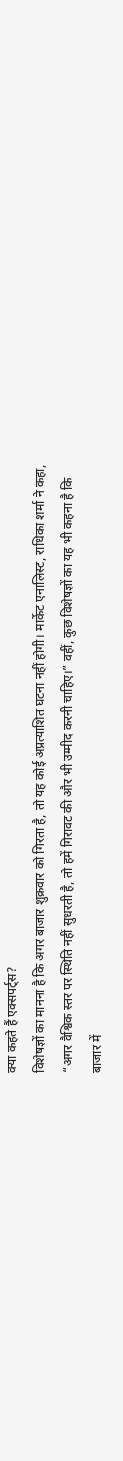क्या कहते हैं एक्सपर्ट्स?
विशेषज्ञों का मानना है कि अगर बाजार शुक्रवार को गिरता है, तो यह कोई अप्रत्याशित घटना नहीं होगी। मार्केट एनालिस्ट, राधिका शर्मा ने कहा, “अगर वैश्विक स्तर पर स्थिति नहीं सुधरती है, तो हमें गिरावट की और भी उम्मीद करनी चाहिए।” वहीं, कुछ विशेषज्ञों का यह भी कहना है कि बाजार में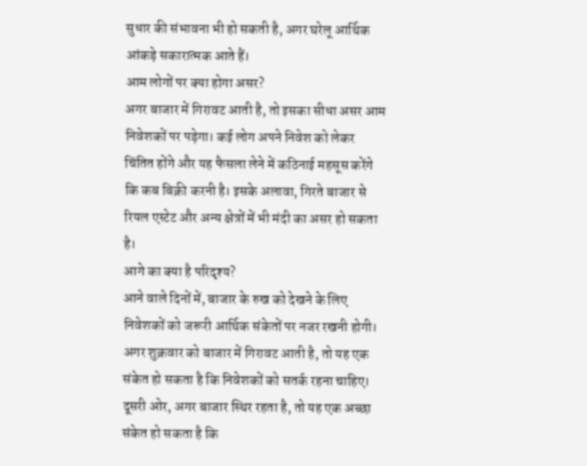सुधार की संभावना भी हो सकती है, अगर घरेलू आर्थिक आंकड़े सकारात्मक आते हैं।
आम लोगों पर क्या होगा असर?
अगर बाजार में गिरावट आती है, तो इसका सीधा असर आम निवेशकों पर पड़ेगा। कई लोग अपने निवेश को लेकर चिंतित होंगे और यह फैसला लेने में कठिनाई महसूस करेंगे कि कब बिक्री करनी है। इसके अलावा, गिरते बाजार से रियल एस्टेट और अन्य क्षेत्रों में भी मंदी का असर हो सकता है।
आगे का क्या है परिदृश्य?
आने वाले दिनों में, बाजार के रुख को देखने के लिए निवेशकों को जरूरी आर्थिक संकेतों पर नजर रखनी होगी। अगर शुक्रवार को बाजार में गिरावट आती है, तो यह एक संकेत हो सकता है कि निवेशकों को सतर्क रहना चाहिए। दूसरी ओर, अगर बाजार स्थिर रहता है, तो यह एक अच्छा संकेत हो सकता है कि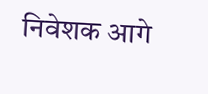निवेशक आगे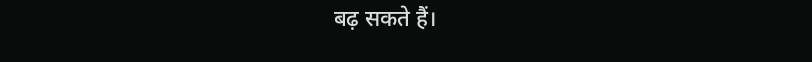बढ़ सकते हैं।